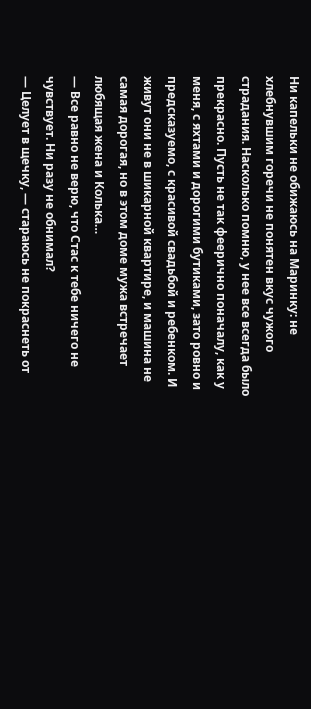Ни капельки не обижаюсь на Маринку: не хлебнувшим горечи не понятен вкус чужого страдания. Насколько помню, у нее все всегда было прекрасно. Пусть не так феерично поначалу, как у меня, с яхтами и дорогими бутиками, зато ровно и предсказуемо, с красивой свадьбой и ребенком. И живут они не в шикарной квартире, и машина не самая дорогая, но в этом доме мужа встречает любящая жена и Колька…
— Все равно не верю, что Стас к тебе ничего не чувствует. Ни разу не обнимал?
— Целует в щечку, — стараюсь не покраснеть от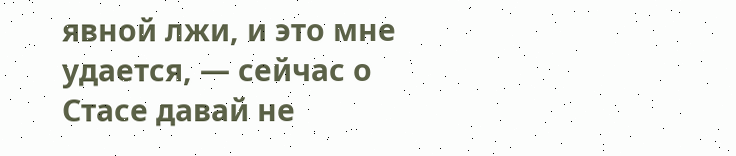явной лжи, и это мне удается, — сейчас о Стасе давай не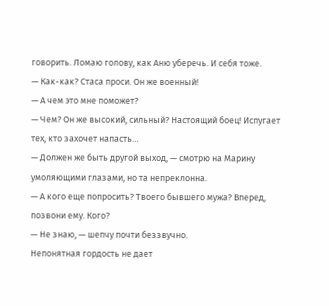говорить. Ломаю голову, как Аню уберечь. И себя тоже.
— Как-как? Стаса проси. Он же военный!
— А чем это мне поможет?
— Чем? Он же высокий, сильный? Настоящий боец! Испугает тех, кто захочет напасть…
— Должен же быть другой выход, — смотрю на Марину умоляющими глазами, но та непреклонна.
— А кого еще попросить? Твоего бывшего мужа? Вперед, позвони ему. Кого?
— Не знаю, — шепчу почти беззвучно.
Непонятная гордость не дает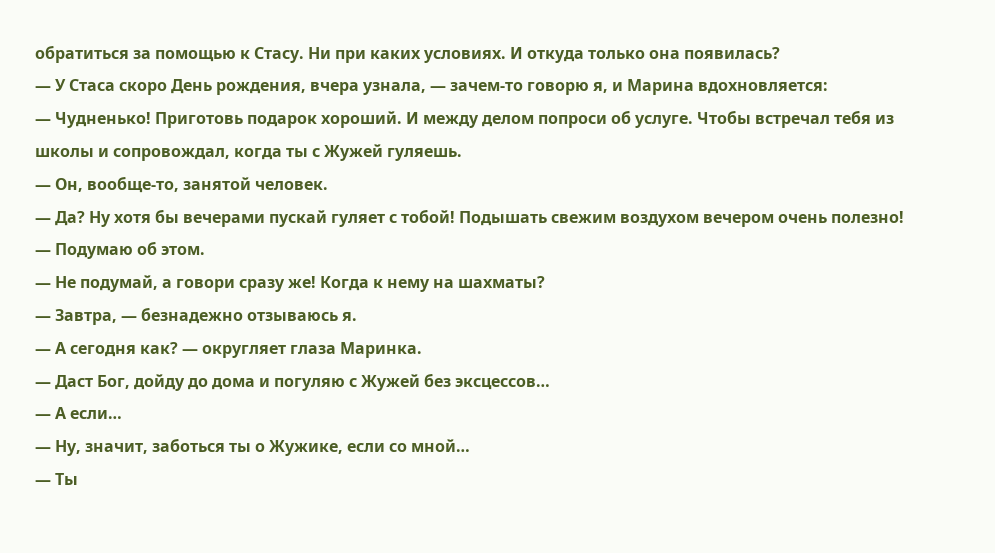обратиться за помощью к Стасу. Ни при каких условиях. И откуда только она появилась?
— У Стаса скоро День рождения, вчера узнала, — зачем-то говорю я, и Марина вдохновляется:
— Чудненько! Приготовь подарок хороший. И между делом попроси об услуге. Чтобы встречал тебя из школы и сопровождал, когда ты с Жужей гуляешь.
— Он, вообще-то, занятой человек.
— Да? Ну хотя бы вечерами пускай гуляет с тобой! Подышать свежим воздухом вечером очень полезно!
— Подумаю об этом.
— Не подумай, а говори сразу же! Когда к нему на шахматы?
— Завтра, — безнадежно отзываюсь я.
— А сегодня как? — округляет глаза Маринка.
— Даст Бог, дойду до дома и погуляю с Жужей без эксцессов…
— А если…
— Ну, значит, заботься ты о Жужике, если со мной…
— Ты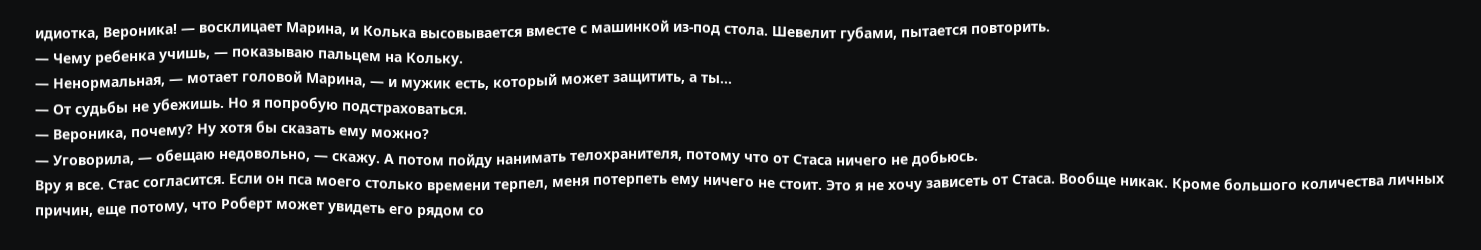идиотка, Вероника! — восклицает Марина, и Колька высовывается вместе с машинкой из-под стола. Шевелит губами, пытается повторить.
— Чему ребенка учишь, — показываю пальцем на Кольку.
— Ненормальная, — мотает головой Марина, — и мужик есть, который может защитить, а ты…
— От судьбы не убежишь. Но я попробую подстраховаться.
— Вероника, почему? Ну хотя бы сказать ему можно?
— Уговорила, — обещаю недовольно, — скажу. А потом пойду нанимать телохранителя, потому что от Стаса ничего не добьюсь.
Вру я все. Стас согласится. Если он пса моего столько времени терпел, меня потерпеть ему ничего не стоит. Это я не хочу зависеть от Стаса. Вообще никак. Кроме большого количества личных причин, еще потому, что Роберт может увидеть его рядом со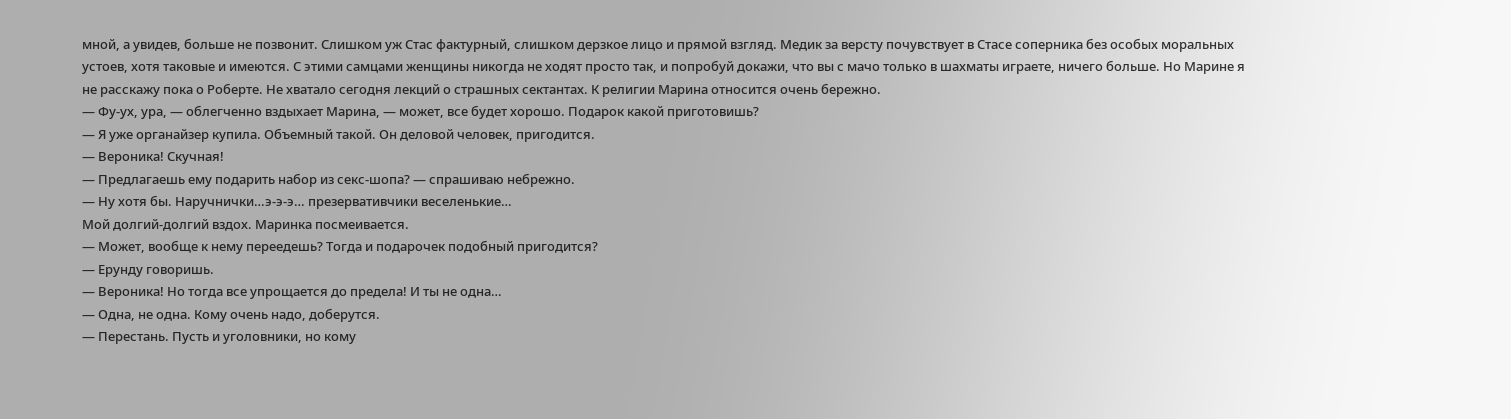мной, а увидев, больше не позвонит. Слишком уж Стас фактурный, слишком дерзкое лицо и прямой взгляд. Медик за версту почувствует в Стасе соперника без особых моральных устоев, хотя таковые и имеются. С этими самцами женщины никогда не ходят просто так, и попробуй докажи, что вы с мачо только в шахматы играете, ничего больше. Но Марине я не расскажу пока о Роберте. Не хватало сегодня лекций о страшных сектантах. К религии Марина относится очень бережно.
— Фу-ух, ура, — облегченно вздыхает Марина, — может, все будет хорошо. Подарок какой приготовишь?
— Я уже органайзер купила. Объемный такой. Он деловой человек, пригодится.
— Вероника! Скучная!
— Предлагаешь ему подарить набор из секс-шопа? — спрашиваю небрежно.
— Ну хотя бы. Наручнички…э-э-э… презервативчики веселенькие…
Мой долгий-долгий вздох. Маринка посмеивается.
— Может, вообще к нему переедешь? Тогда и подарочек подобный пригодится?
— Ерунду говоришь.
— Вероника! Но тогда все упрощается до предела! И ты не одна…
— Одна, не одна. Кому очень надо, доберутся.
— Перестань. Пусть и уголовники, но кому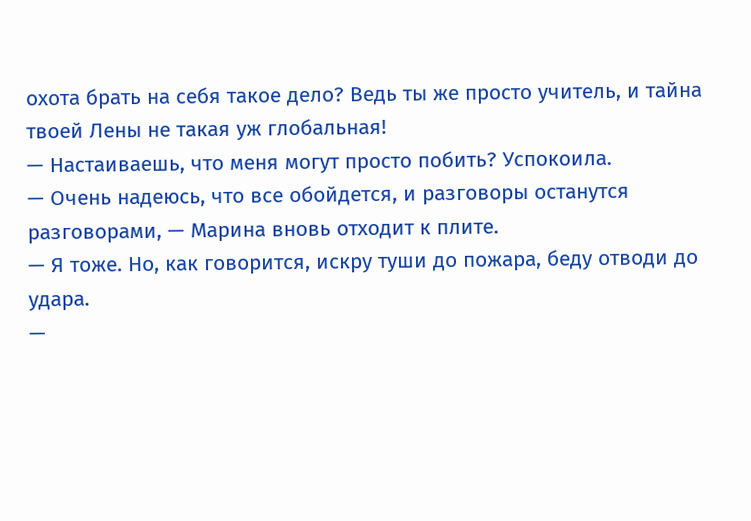охота брать на себя такое дело? Ведь ты же просто учитель, и тайна твоей Лены не такая уж глобальная!
— Настаиваешь, что меня могут просто побить? Успокоила.
— Очень надеюсь, что все обойдется, и разговоры останутся разговорами, — Марина вновь отходит к плите.
— Я тоже. Но, как говорится, искру туши до пожара, беду отводи до удара.
—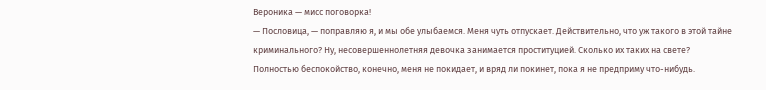Вероника — мисс поговорка!
— Пословица, — поправляю я, и мы обе улыбаемся. Меня чуть отпускает. Действительно, что уж такого в этой тайне криминального? Ну, несовершеннолетняя девочка занимается проституцией. Сколько их таких на свете?
Полностью беспокойство, конечно, меня не покидает, и вряд ли покинет, пока я не предприму что-нибудь.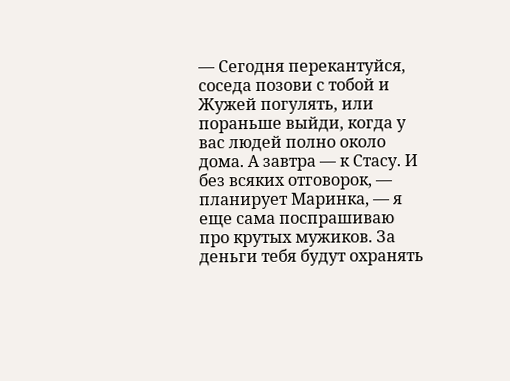— Сегодня перекантуйся, соседа позови с тобой и Жужей погулять, или пораньше выйди, когда у вас людей полно около дома. А завтра — к Стасу. И без всяких отговорок, — планирует Маринка, — я еще сама поспрашиваю про крутых мужиков. За деньги тебя будут охранять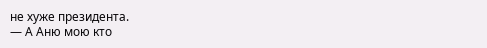не хуже президента.
— А Аню мою кто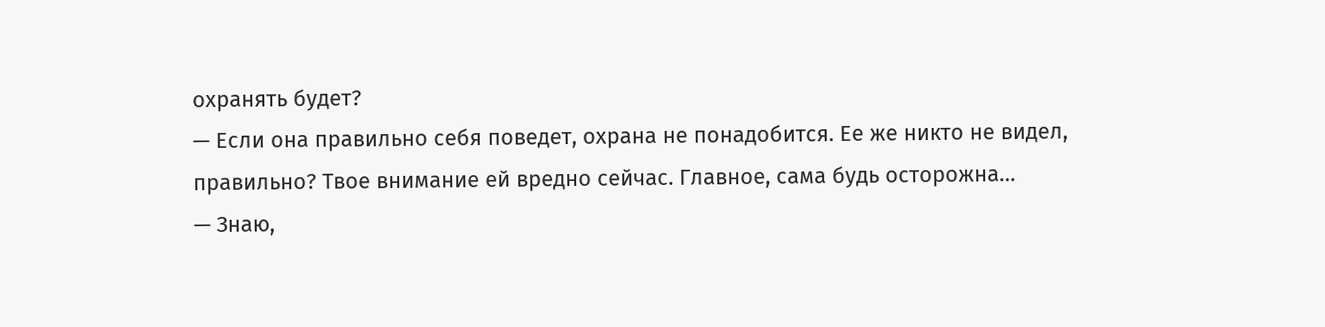охранять будет?
— Если она правильно себя поведет, охрана не понадобится. Ее же никто не видел, правильно? Твое внимание ей вредно сейчас. Главное, сама будь осторожна…
— Знаю,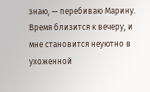знаю, — перебиваю Марину.
Время близится к вечеру, и мне становится неуютно в ухоженной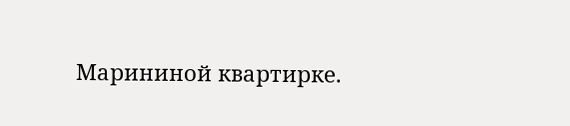Марининой квартирке.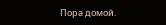Пора домой.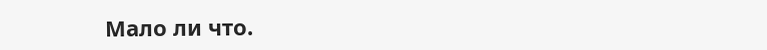Мало ли что.